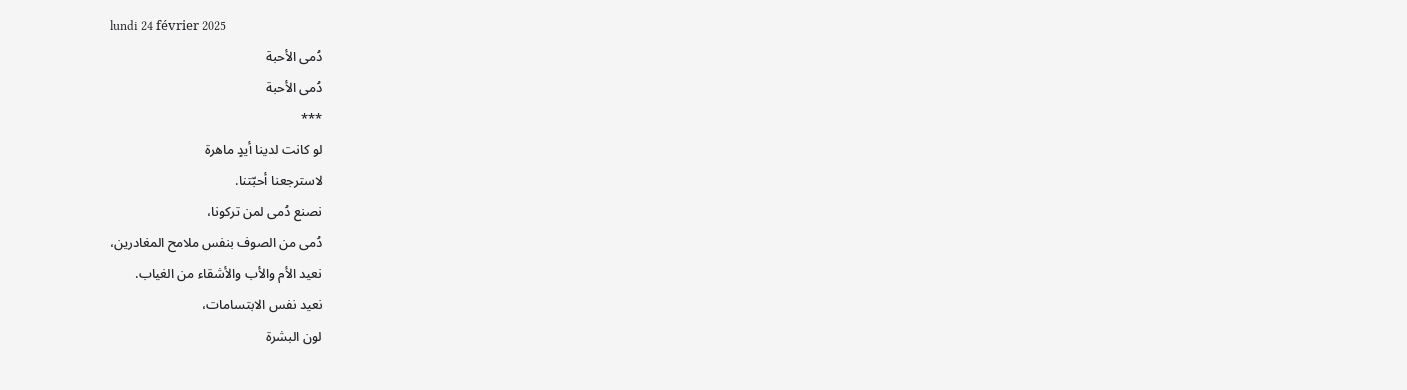lundi 24 février 2025
دُمى الأحبة
دُمى الأحبة
***
لو كانت لدينا أيدٍ ماهرة
لاسترجعنا أحبّتنا.
نصنع دُمى لمن تركونا،
دُمى من الصوف بنفس ملامح المغادرين،
نعيد الأم والأب والأشقاء من الغياب.
نعيد نفس الابتسامات،
لون البشرة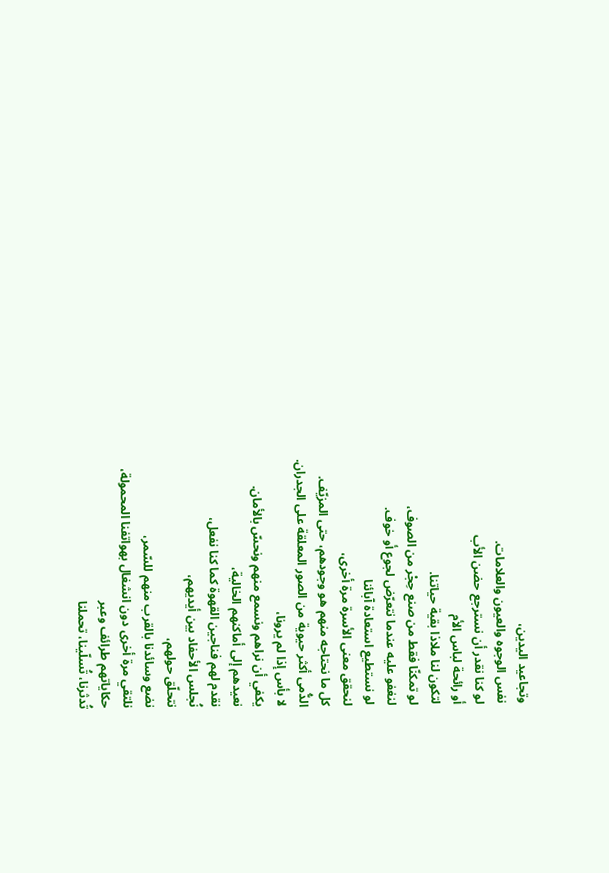وتجاعيد اليدين،
نفس الوجوه والعيون والعلامات.
لو كنا نقدر أن نسترجع حضن الأب
أو رائحة لباس الأم
لتكون لنا ملاذا بقية حياتنا.
لو تمكنّا فقط من صنع حِجْر من الصوف،
لنغفو عليه عندما نتعرّض لجوع أو خوف.
لو نستطيع استعادة آبائنا
لنحقق معنى الأسرة مرة أخرى،
كل ما نحتاجه منهم هو وجودهم، حتى المزيّف.
الدُّمى أكثر حيوية من الصور المعلقة على الجدران.
لا بأس إذا لم يرونا،
يكفي أن نراهم ونسمع منهم ونحسّ بالأمان.
نعيدهم إلى أماكنهم الخالية،
نقدم لهم فناجين القهوة كما كنا نفعل،
نُجلس الأحفاد بين أيديهم،
نتحلّق حولهم،
نضع وسائدنا بالقرب منهم للسّمر،
نلتقي مرة أخرى دون انشغال بهواتفنا المحمولة،
حكاياتهم طرائف وعبر
تُدثرنا، تُسلّينا، تحملنا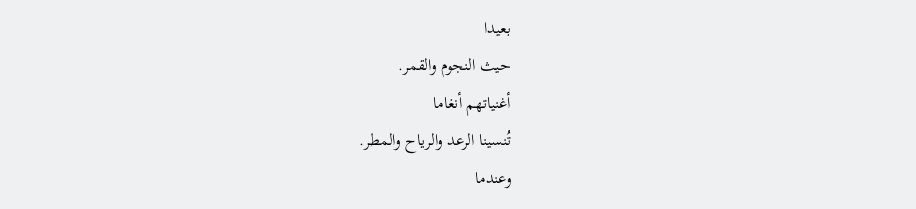بعيدا
حيث النجوم والقمر.
أغنياتهم أنغاما
تُنسينا الرعد والرياح والمطر.
وعندما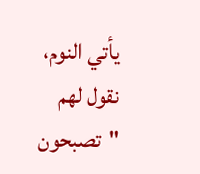يأتي النوم،
نقول لهم "تصبحون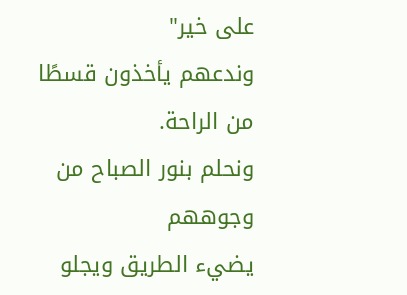على خير"
وندعهم يأخذون قسطًا من الراحة.
ونحلم بنور الصباح من وجوههم
يضيء الطريق ويجلو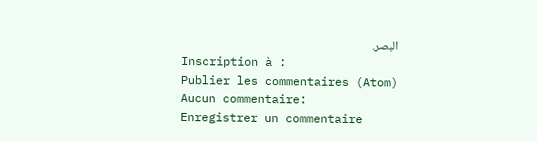البصر.
Inscription à :
Publier les commentaires (Atom)
Aucun commentaire:
Enregistrer un commentaire